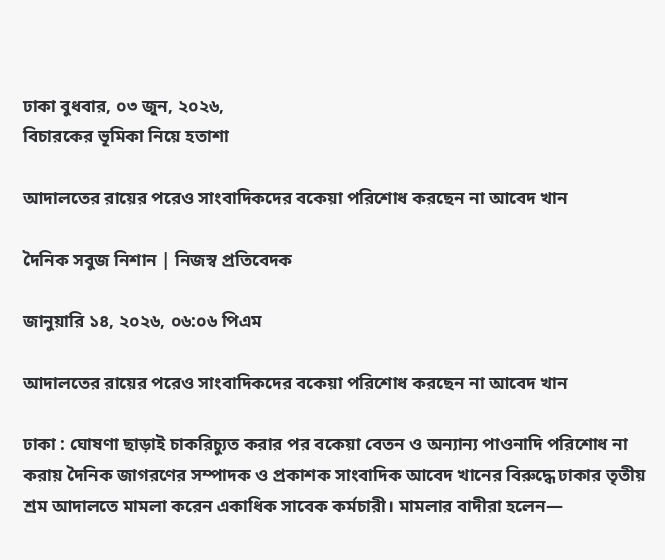ঢাকা বুধবার, ০৩ জুন, ২০২৬,
বিচারকের ভূমিকা নিয়ে হতাশা

আদালতের রায়ের পরেও সাংবাদিকদের বকেয়া পরিশোধ করছেন না আবেদ খান

দৈনিক সবুজ নিশান | নিজস্ব প্রতিবেদক

জানুয়ারি ১৪, ২০২৬, ০৬:০৬ পিএম

আদালতের রায়ের পরেও সাংবাদিকদের বকেয়া পরিশোধ করছেন না আবেদ খান

ঢাকা : ঘোষণা ছাড়াই চাকরিচ্যুত করার পর বকেয়া বেতন ও অন্যান্য পাওনাদি পরিশোধ না করায় দৈনিক জাগরণের সম্পাদক ও প্রকাশক সাংবাদিক আবেদ খানের বিরুদ্ধে ঢাকার তৃতীয় শ্রম আদালতে মামলা করেন একাধিক সাবেক কর্মচারী। মামলার বাদীরা হলেন—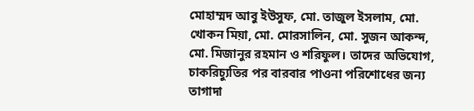মোহাম্মদ আবু ইউসুফ, মো. তাজুল ইসলাম, মো. খোকন মিয়া, মো. মোরসালিন, মো. সুজন আকন্দ, মো. মিজানুর রহমান ও শরিফুল। তাদের অভিযোগ, চাকরিচ্যুতির পর বারবার পাওনা পরিশোধের জন্য তাগাদা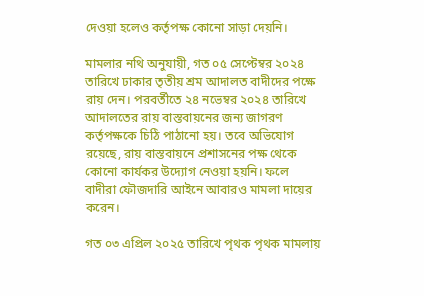দেওয়া হলেও কর্তৃপক্ষ কোনো সাড়া দেয়নি।

মামলার নথি অনুযায়ী, গত ০৫ সেপ্টেম্বর ২০২৪ তারিখে ঢাকার তৃতীয় শ্রম আদালত বাদীদের পক্ষে রায় দেন। পরবর্তীতে ২৪ নভেম্বর ২০২৪ তারিখে আদালতের রায় বাস্তবায়নের জন্য জাগরণ কর্তৃপক্ষকে চিঠি পাঠানো হয়। তবে অভিযোগ রয়েছে, রায় বাস্তবায়নে প্রশাসনের পক্ষ থেকে কোনো কার্যকর উদ্যোগ নেওয়া হয়নি। ফলে বাদীরা ফৌজদারি আইনে আবারও মামলা দায়ের করেন।

গত ০৩ এপ্রিল ২০২৫ তারিখে পৃথক পৃথক মামলায়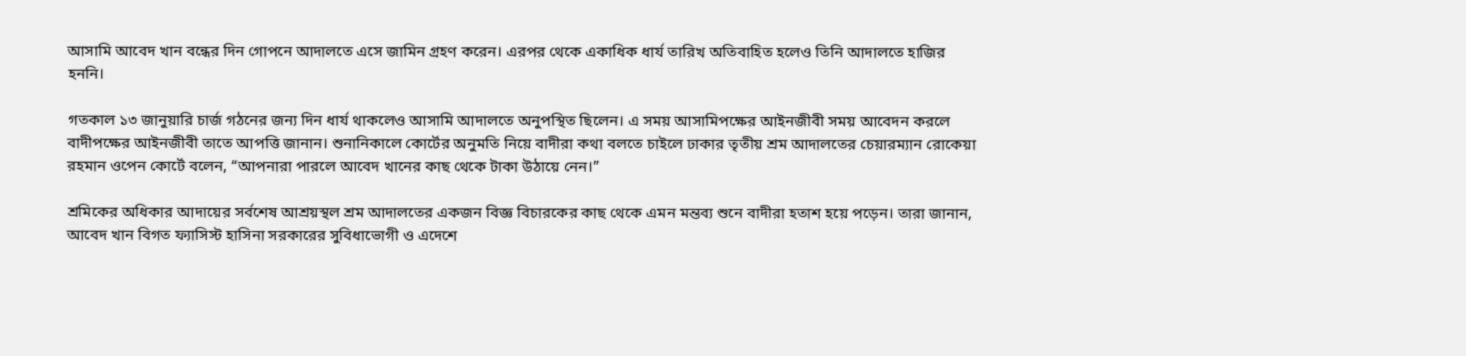আসামি আবেদ খান বন্ধের দিন গোপনে আদালতে এসে জামিন গ্রহণ করেন। এরপর থেকে একাধিক ধার্য তারিখ অতিবাহিত হলেও তিনি আদালতে হাজির হননি।

গতকাল ১৩ জানুয়ারি চার্জ গঠনের জন্য দিন ধার্য থাকলেও আসামি আদালতে অনুপস্থিত ছিলেন। এ সময় আসামিপক্ষের আইনজীবী সময় আবেদন করলে বাদীপক্ষের আইনজীবী তাতে আপত্তি জানান। শুনানিকালে কোর্টের অনুমতি নিয়ে বাদীরা কথা বলতে চাইলে ঢাকার তৃতীয় শ্রম আদালতের চেয়ারম্যান রোকেয়া রহমান ওপেন কোর্টে বলেন, “আপনারা পারলে আবেদ খানের কাছ থেকে টাকা উঠায়ে নেন।”

শ্রমিকের অধিকার আদায়ের সর্বশেষ আশ্রয়স্থল শ্রম আদালতের একজন বিজ্ঞ বিচারকের কাছ থেকে এমন মন্তব্য শুনে বাদীরা হতাশ হয়ে পড়েন। তারা জানান, আবেদ খান বিগত ফ্যাসিস্ট হাসিনা সরকারের সুবিধাভোগী ও এদেশে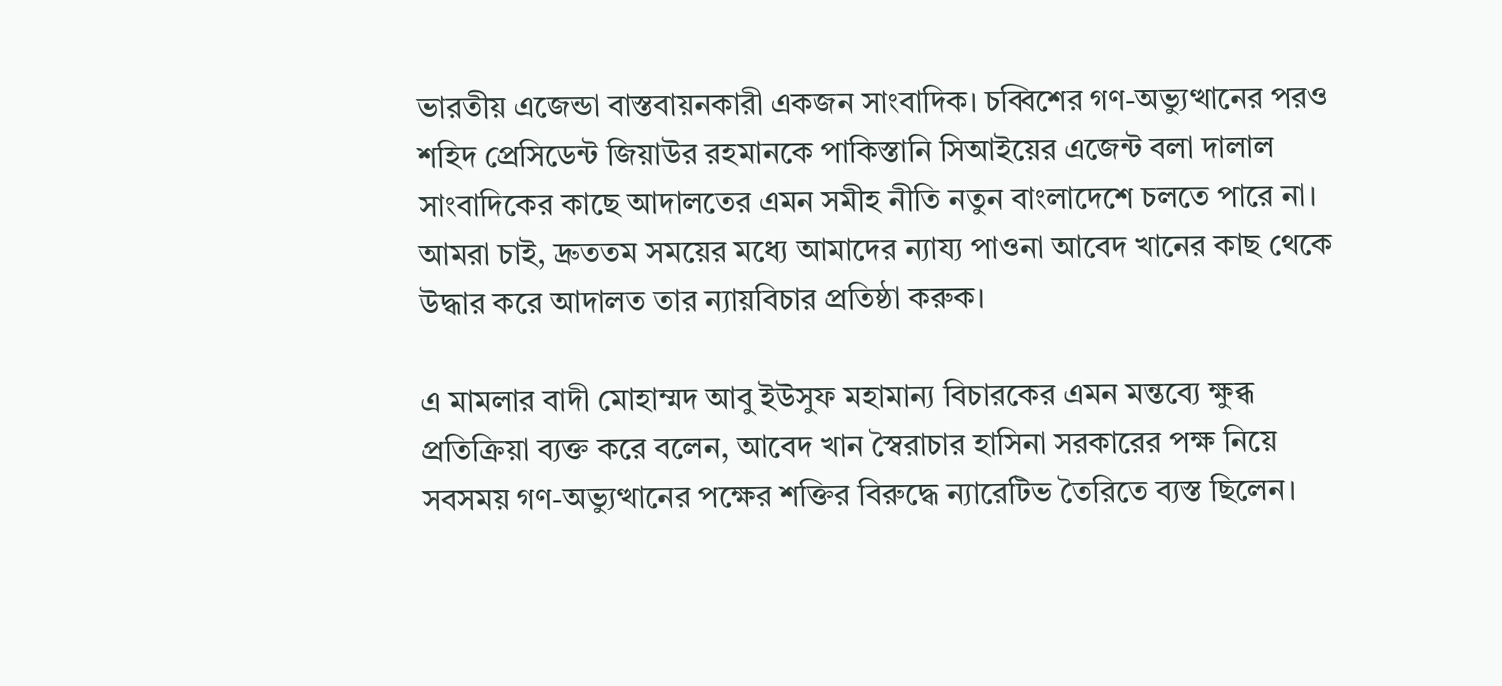ভারতীয় এজেন্ডা বাস্তবায়নকারী একজন সাংবাদিক। চব্বিশের গণ-অভ্যুত্থানের পরও শহিদ প্রেসিডেন্ট জিয়াউর রহমানকে পাকিস্তানি সিআইয়ের এজেন্ট বলা দালাল সাংবাদিকের কাছে আদালতের এমন সমীহ নীতি নতুন বাংলাদেশে চলতে পারে না। আমরা চাই, দ্রুততম সময়ের মধ্যে আমাদের ন্যায্য পাওনা আবেদ খানের কাছ থেকে উদ্ধার করে আদালত তার ন্যায়বিচার প্রতিষ্ঠা করুক।

এ মামলার বাদী মোহাম্মদ আবু ইউসুফ মহামান্য বিচারকের এমন মন্তব্যে ক্ষুব্ধ প্রতিক্রিয়া ব্যক্ত করে বলেন, আবেদ খান স্বৈরাচার হাসিনা সরকারের পক্ষ নিয়ে সবসময় গণ-অভ্যুত্থানের পক্ষের শক্তির বিরুদ্ধে ন্যারেটিভ তৈরিতে ব্যস্ত ছিলেন।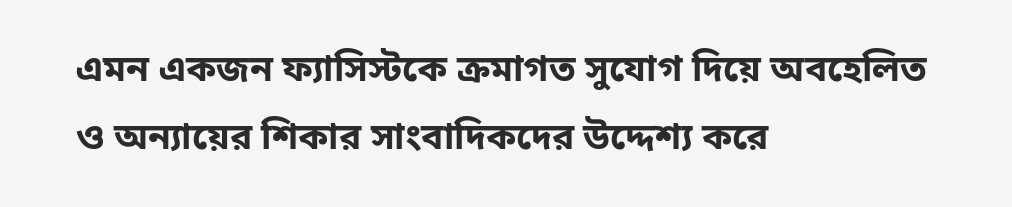এমন একজন ফ্যাসিস্টকে ক্রমাগত সুযোগ দিয়ে অবহেলিত ও অন্যায়ের শিকার সাংবাদিকদের উদ্দেশ্য করে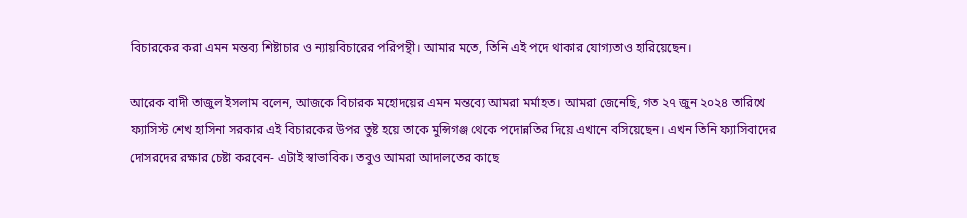বিচারকের করা এমন মন্তব্য শিষ্টাচার ও ন্যায়বিচারের পরিপন্থী। আমার মতে, তিনি এই পদে থাকার যোগ্যতাও হারিয়েছেন।

আরেক বাদী তাজুল ইসলাম বলেন, আজকে বিচারক মহোদয়ের এমন মন্তব্যে আমরা মর্মাহত। আমরা জেনেছি, গত ২৭ জুন ২০২৪ তারিখে ফ্যাসিস্ট শেখ হাসিনা সরকার এই বিচারকের উপর তুষ্ট হয়ে তাকে মুন্সিগঞ্জ থেকে পদোন্নতির দিয়ে এখানে বসিয়েছেন। এখন তিনি ফ্যাসিবাদের দোসরদের রক্ষার চেষ্টা করবেন- এটাই স্বাভাবিক। তবুও আমরা আদালতের কাছে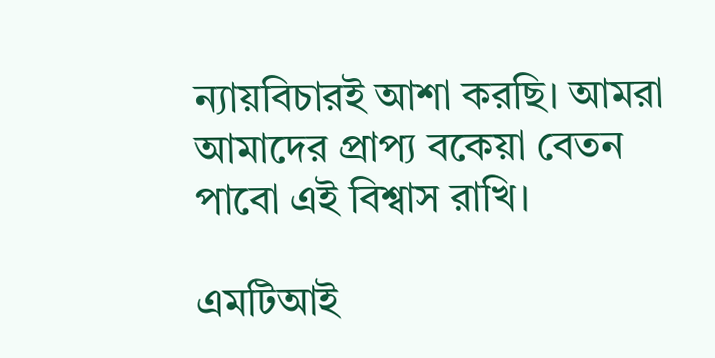ন্যায়বিচারই আশা করছি। আমরা আমাদের প্রাপ্য বকেয়া বেতন পাবো এই বিশ্বাস রাখি।

এমটিআই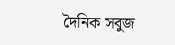দৈনিক সবুজ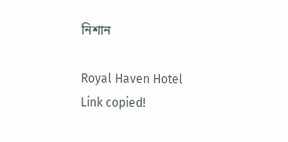নিশান

Royal Haven Hotel
Link copied!